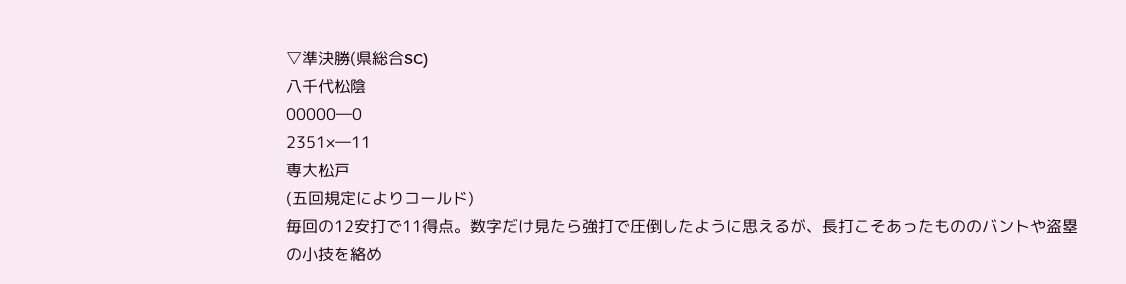▽準決勝(県総合SC)
八千代松陰
00000―0
2351×―11
専大松戸
(五回規定によりコールド)
毎回の12安打で11得点。数字だけ見たら強打で圧倒したように思えるが、長打こそあったもののバントや盗塁の小技を絡め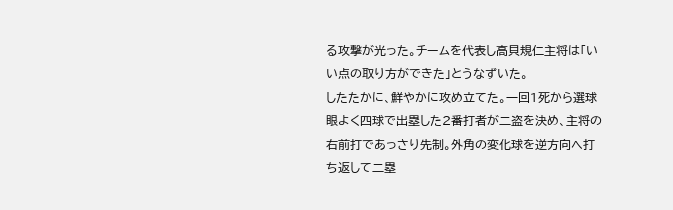る攻撃が光った。チームを代表し高貝規仁主将は「いい点の取り方ができた」とうなずいた。
したたかに、鮮やかに攻め立てた。一回1死から選球眼よく四球で出塁した2番打者が二盗を決め、主将の右前打であっさり先制。外角の変化球を逆方向へ打ち返して二塁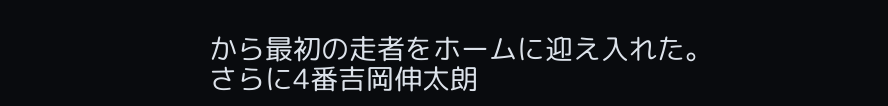から最初の走者をホームに迎え入れた。
さらに4番吉岡伸太朗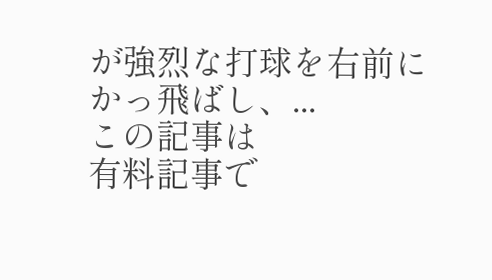が強烈な打球を右前にかっ飛ばし、...
この記事は
有料記事で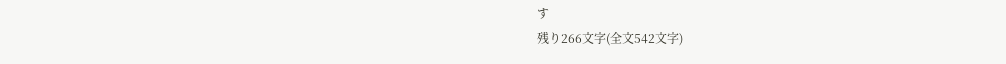す
残り266文字(全文542文字)